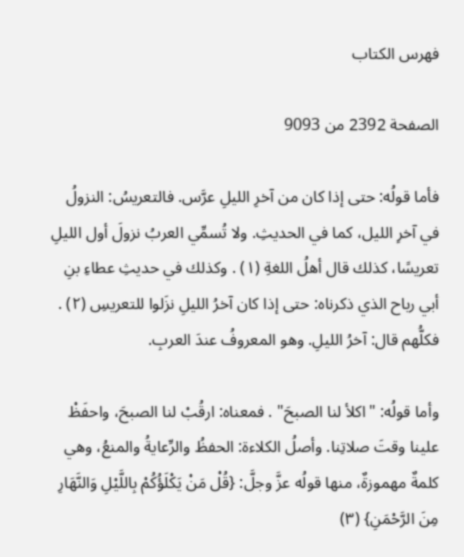فهرس الكتاب

الصفحة 2392 من 9093

فأما قولُه: حتى إذا كان من آخرِ الليلِ عرَّس. فالتعريسُ: النزولُ في آخرِ الليل، كما في الحديثِ. ولا تُسمِّي العربُ نزولَ أول الليلِ تعريسًا، كذلك قال أهلُ اللغةِ (١) . وكذلك في حديثِ عطاءِ بنِ أبي رباح الذي ذكرناه: حتى إذا كان آخرُ الليلِ نزَلوا للتعريسِ (٢) . فكلُّهم قال: آخرُ الليلِ. وهو المعروفُ عندَ العربِ.

وأما قولُه: "اكلأ لنا الصبحَ" . فمعناه: ارقُبْ لنا الصبحَ، واحفَظْ علينا وقتَ صلاتِنا. وأصلُ الكلاءة: الحفظُ والرِّعايةُ والمنعُ، وهي كلمةٌ مهموزةٌ، منها قولُه عزَّ وجلَّ: {قُلْ مَنْ يَكْلَؤُكُمْ بِاللَّيْلِ وَالنَّهَارِ مِنَ الرَّحْمَنِ} (٣)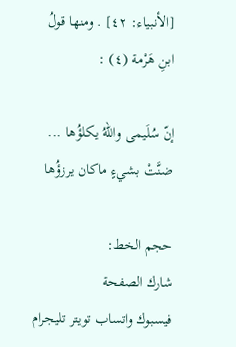[الأنبياء: ٤٢] . ومنها قولُ ابنِ هَرْمة (٤) :

إنّ سُلَيمى واللهُ يكلؤُها ... ضنَّتْ بشيءٍ ماكان يرزؤُها

حجم الخط:
شارك الصفحة
فيسبوك واتساب تويتر تليجرام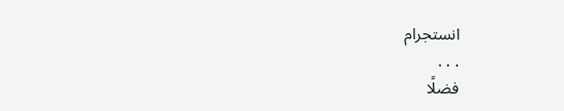انستجرام
. . .
فضلًا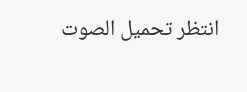انتظر تحميل الصوت